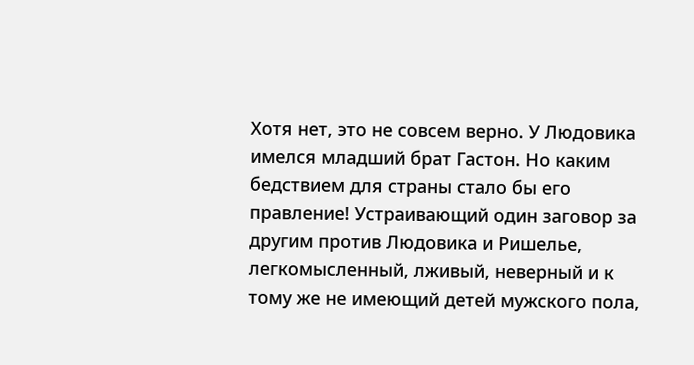Хотя нет, это не совсем верно. У Людовика имелся младший брат Гастон. Но каким бедствием для страны стало бы его правление! Устраивающий один заговор за другим против Людовика и Ришелье, легкомысленный, лживый, неверный и к тому же не имеющий детей мужского пола,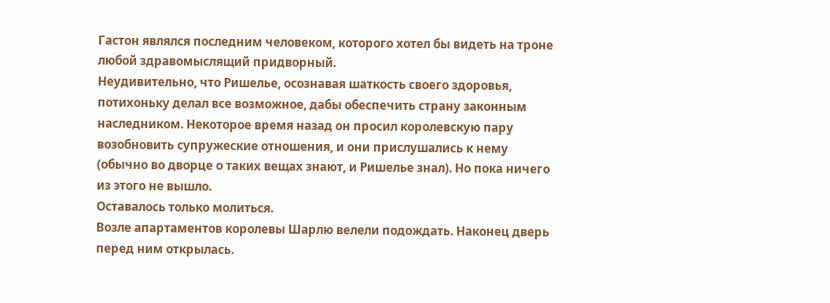Гастон являлся последним человеком, которого хотел бы видеть на троне любой здравомыслящий придворный.
Неудивительно, что Ришелье, осознавая шаткость своего здоровья, потихоньку делал все возможное, дабы обеспечить страну законным наследником. Некоторое время назад он просил королевскую пару возобновить супружеские отношения, и они прислушались к нему (обычно во дворце о таких вещах знают, и Ришелье знал). Но пока ничего из этого не вышло.
Оставалось только молиться.
Возле апартаментов королевы Шарлю велели подождать. Наконец дверь перед ним открылась.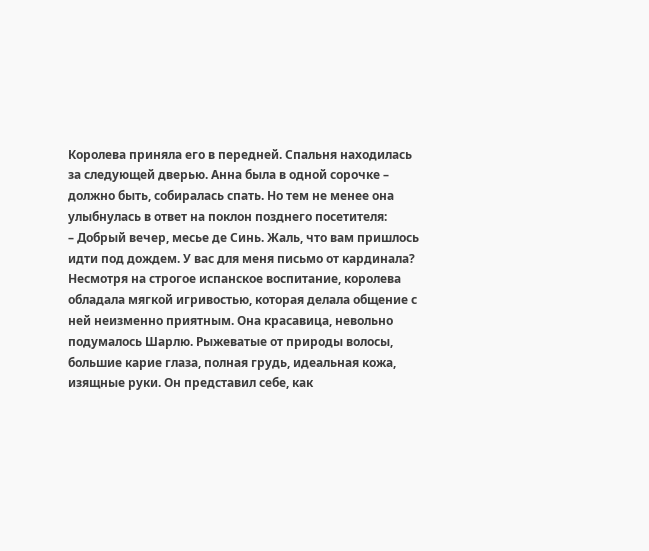Королева приняла его в передней. Спальня находилась за следующей дверью. Анна была в одной сорочке – должно быть, собиралась спать. Но тем не менее она улыбнулась в ответ на поклон позднего посетителя:
– Добрый вечер, месье де Синь. Жаль, что вам пришлось идти под дождем. У вас для меня письмо от кардинала?
Несмотря на строгое испанское воспитание, королева обладала мягкой игривостью, которая делала общение с ней неизменно приятным. Она красавица, невольно подумалось Шарлю. Рыжеватые от природы волосы, большие карие глаза, полная грудь, идеальная кожа, изящные руки. Он представил себе, как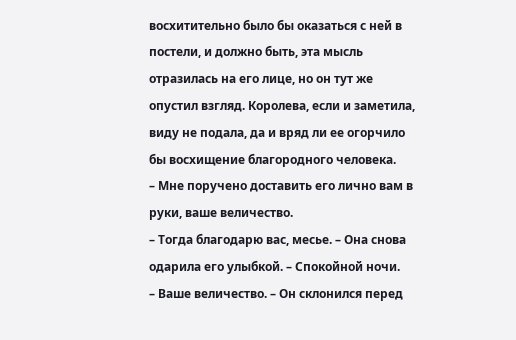восхитительно было бы оказаться с ней в постели, и должно быть, эта мысль отразилась на его лице, но он тут же опустил взгляд. Королева, если и заметила, виду не подала, да и вряд ли ее огорчило бы восхищение благородного человека.
– Мне поручено доставить его лично вам в руки, ваше величество.
– Тогда благодарю вас, месье. – Она снова одарила его улыбкой. – Спокойной ночи.
– Ваше величество. – Он склонился перед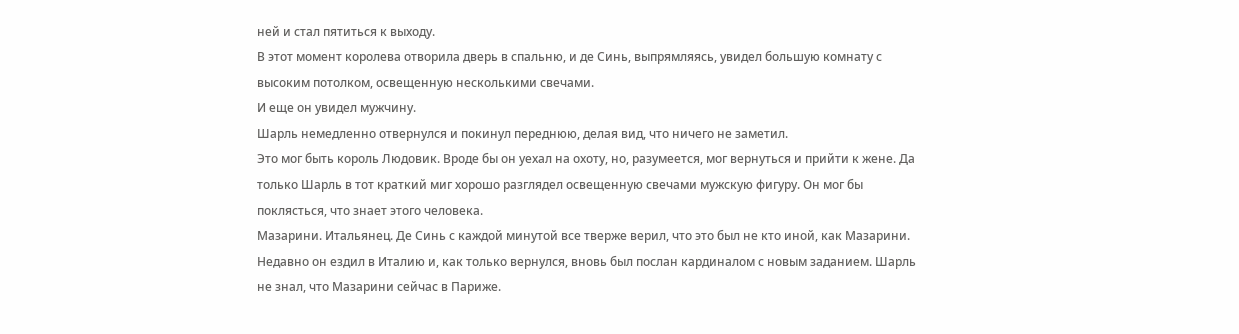ней и стал пятиться к выходу.
В этот момент королева отворила дверь в спальню, и де Синь, выпрямляясь, увидел большую комнату с высоким потолком, освещенную несколькими свечами.
И еще он увидел мужчину.
Шарль немедленно отвернулся и покинул переднюю, делая вид, что ничего не заметил.
Это мог быть король Людовик. Вроде бы он уехал на охоту, но, разумеется, мог вернуться и прийти к жене. Да только Шарль в тот краткий миг хорошо разглядел освещенную свечами мужскую фигуру. Он мог бы поклясться, что знает этого человека.
Мазарини. Итальянец. Де Синь с каждой минутой все тверже верил, что это был не кто иной, как Мазарини.
Недавно он ездил в Италию и, как только вернулся, вновь был послан кардиналом с новым заданием. Шарль не знал, что Мазарини сейчас в Париже.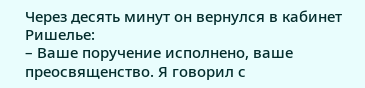Через десять минут он вернулся в кабинет Ришелье:
– Ваше поручение исполнено, ваше преосвященство. Я говорил с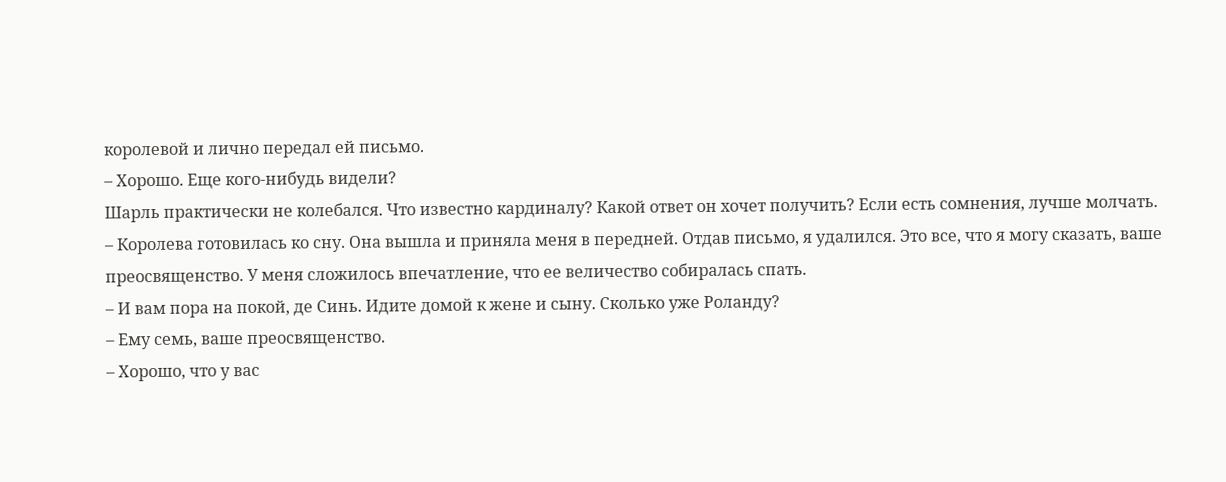королевой и лично передал ей письмо.
– Хорошо. Еще кого-нибудь видели?
Шарль практически не колебался. Что известно кардиналу? Какой ответ он хочет получить? Если есть сомнения, лучше молчать.
– Королева готовилась ко сну. Она вышла и приняла меня в передней. Отдав письмо, я удалился. Это все, что я могу сказать, ваше преосвященство. У меня сложилось впечатление, что ее величество собиралась спать.
– И вам пора на покой, де Синь. Идите домой к жене и сыну. Сколько уже Роланду?
– Ему семь, ваше преосвященство.
– Хорошо, что у вас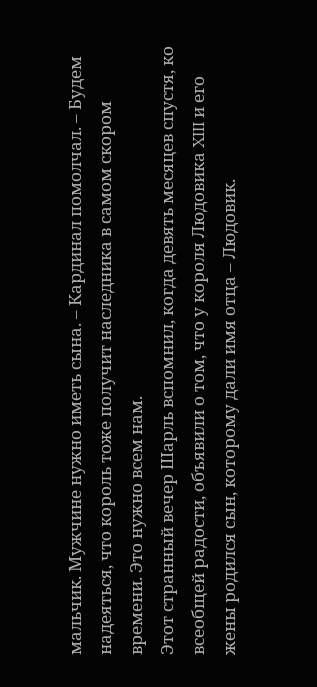мальчик. Мужчине нужно иметь сына. – Кардинал помолчал. – Будем надеяться, что король тоже получит наследника в самом скором времени. Это нужно всем нам.
Этот странный вечер Шарль вспомнил, когда девять месяцев спустя, ко всеобщей радости, объявили о том, что у короля Людовика XIII и его жены родился сын, которому дали имя отца – Людовик.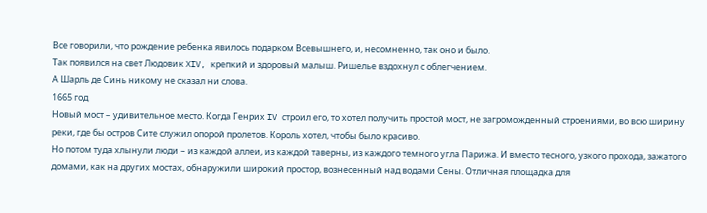Все говорили, что рождение ребенка явилось подарком Всевышнего, и, несомненно, так оно и было.
Так появился на свет Людовик XIV, крепкий и здоровый малыш. Ришелье вздохнул с облегчением.
А Шарль де Синь никому не сказал ни слова.
1665 год
Новый мост – удивительное место. Когда Генрих IV строил его, то хотел получить простой мост, не загроможденный строениями, во всю ширину реки, где бы остров Сите служил опорой пролетов. Король хотел, чтобы было красиво.
Но потом туда хлынули люди – из каждой аллеи, из каждой таверны, из каждого темного угла Парижа. И вместо тесного, узкого прохода, зажатого домами, как на других мостах, обнаружили широкий простор, вознесенный над водами Сены. Отличная площадка для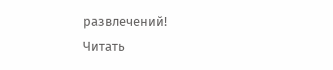развлечений!
Читать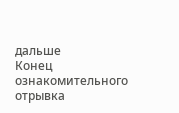дальше
Конец ознакомительного отрывка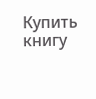Купить книгу